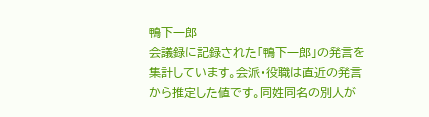鴨下一郎
会議録に記録された「鴨下一郎」の発言を集計しています。会派・役職は直近の発言から推定した値です。同姓同名の別人が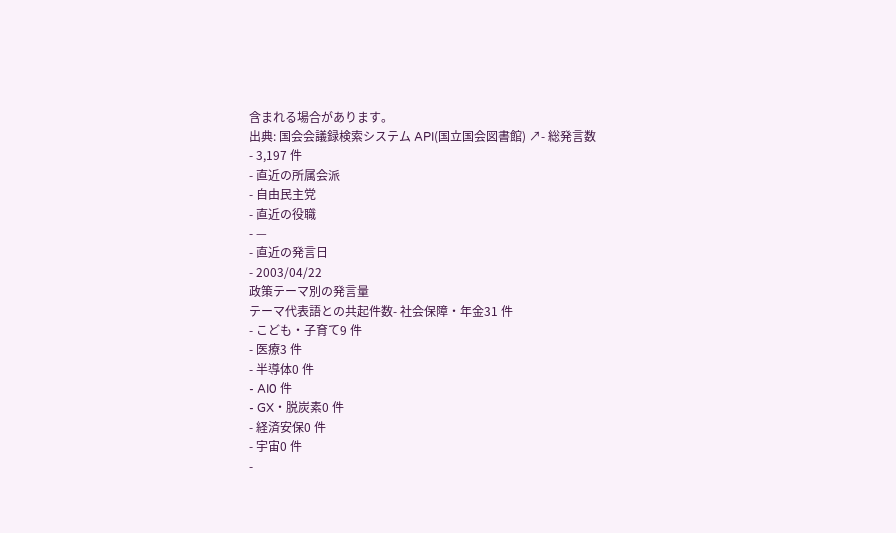含まれる場合があります。
出典: 国会会議録検索システム API(国立国会図書館) ↗- 総発言数
- 3,197 件
- 直近の所属会派
- 自由民主党
- 直近の役職
- —
- 直近の発言日
- 2003/04/22
政策テーマ別の発言量
テーマ代表語との共起件数- 社会保障・年金31 件
- こども・子育て9 件
- 医療3 件
- 半導体0 件
- AI0 件
- GX・脱炭素0 件
- 経済安保0 件
- 宇宙0 件
-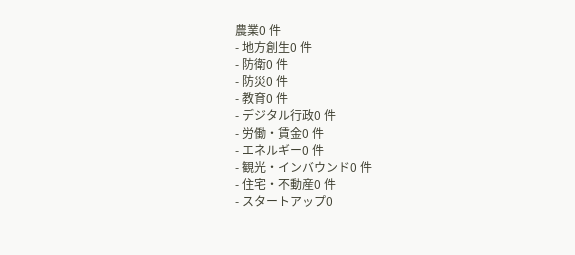農業0 件
- 地方創生0 件
- 防衛0 件
- 防災0 件
- 教育0 件
- デジタル行政0 件
- 労働・賃金0 件
- エネルギー0 件
- 観光・インバウンド0 件
- 住宅・不動産0 件
- スタートアップ0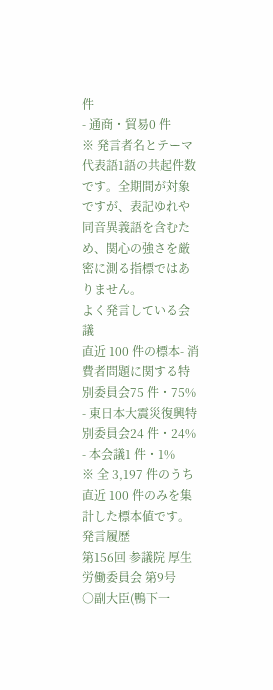件
- 通商・貿易0 件
※ 発言者名とテーマ代表語1語の共起件数です。全期間が対象ですが、表記ゆれや 同音異義語を含むため、関心の強さを厳密に測る指標ではありません。
よく発言している会議
直近 100 件の標本- 消費者問題に関する特別委員会75 件・75%
- 東日本大震災復興特別委員会24 件・24%
- 本会議1 件・1%
※ 全 3,197 件のうち直近 100 件のみを集計した標本値です。
発言履歴
第156回 参議院 厚生労働委員会 第9号
○副大臣(鴨下一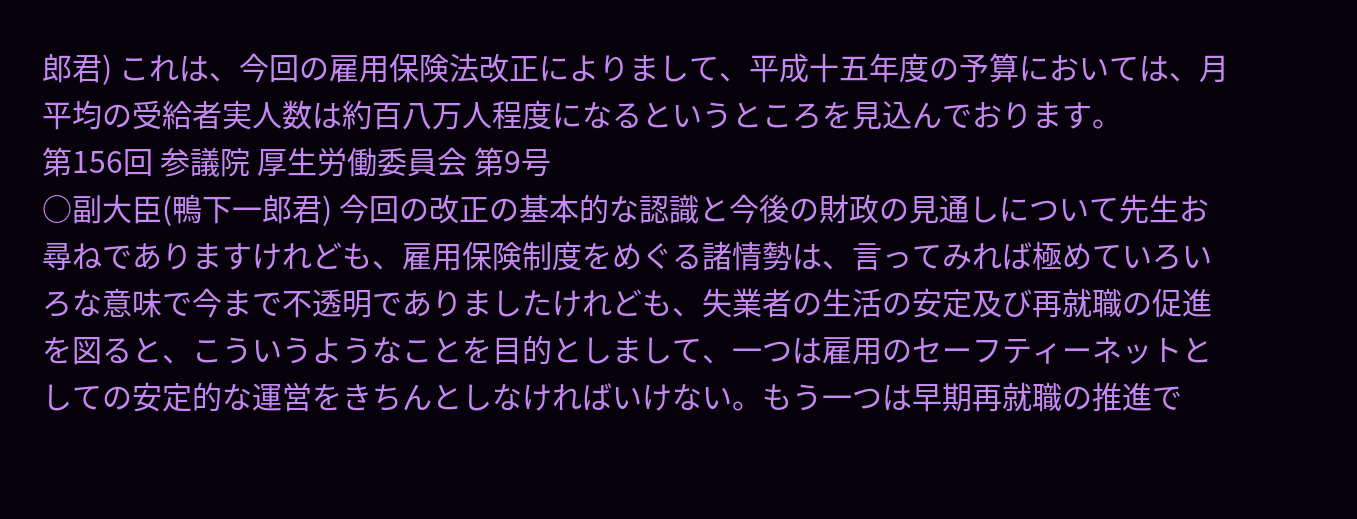郎君) これは、今回の雇用保険法改正によりまして、平成十五年度の予算においては、月平均の受給者実人数は約百八万人程度になるというところを見込んでおります。
第156回 参議院 厚生労働委員会 第9号
○副大臣(鴨下一郎君) 今回の改正の基本的な認識と今後の財政の見通しについて先生お尋ねでありますけれども、雇用保険制度をめぐる諸情勢は、言ってみれば極めていろいろな意味で今まで不透明でありましたけれども、失業者の生活の安定及び再就職の促進を図ると、こういうようなことを目的としまして、一つは雇用のセーフティーネットとしての安定的な運営をきちんとしなければいけない。もう一つは早期再就職の推進で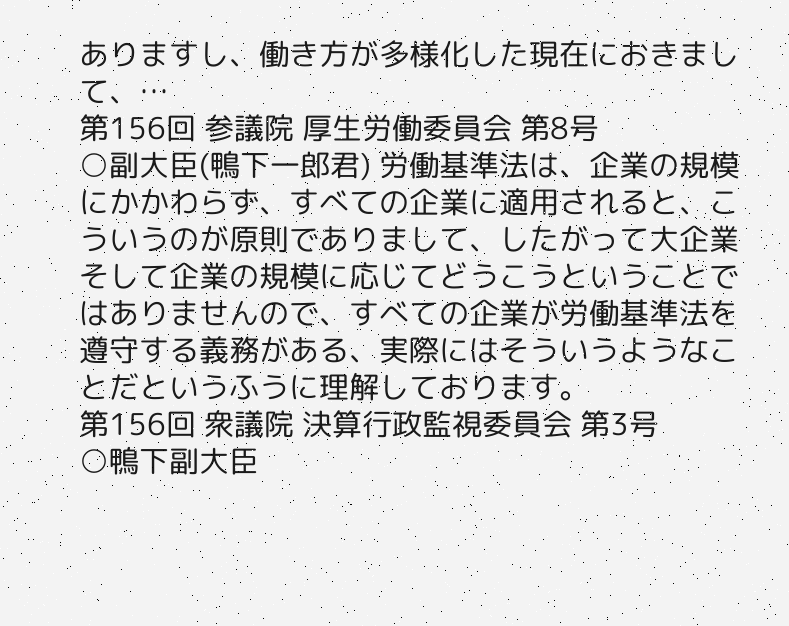ありますし、働き方が多様化した現在におきまして、…
第156回 参議院 厚生労働委員会 第8号
○副大臣(鴨下一郎君) 労働基準法は、企業の規模にかかわらず、すべての企業に適用されると、こういうのが原則でありまして、したがって大企業そして企業の規模に応じてどうこうということではありませんので、すべての企業が労働基準法を遵守する義務がある、実際にはそういうようなことだというふうに理解しております。
第156回 衆議院 決算行政監視委員会 第3号
○鴨下副大臣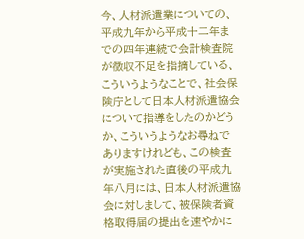今、人材派遣業についての、平成九年から平成十二年までの四年連続で会計検査院が徴収不足を指摘している、こういうようなことで、社会保険庁として日本人材派遣協会について指導をしたのかどうか、こういうようなお尋ねでありますけれども、この検査が実施された直後の平成九年八月には、日本人材派遣協会に対しまして、被保険者資格取得届の提出を速やかに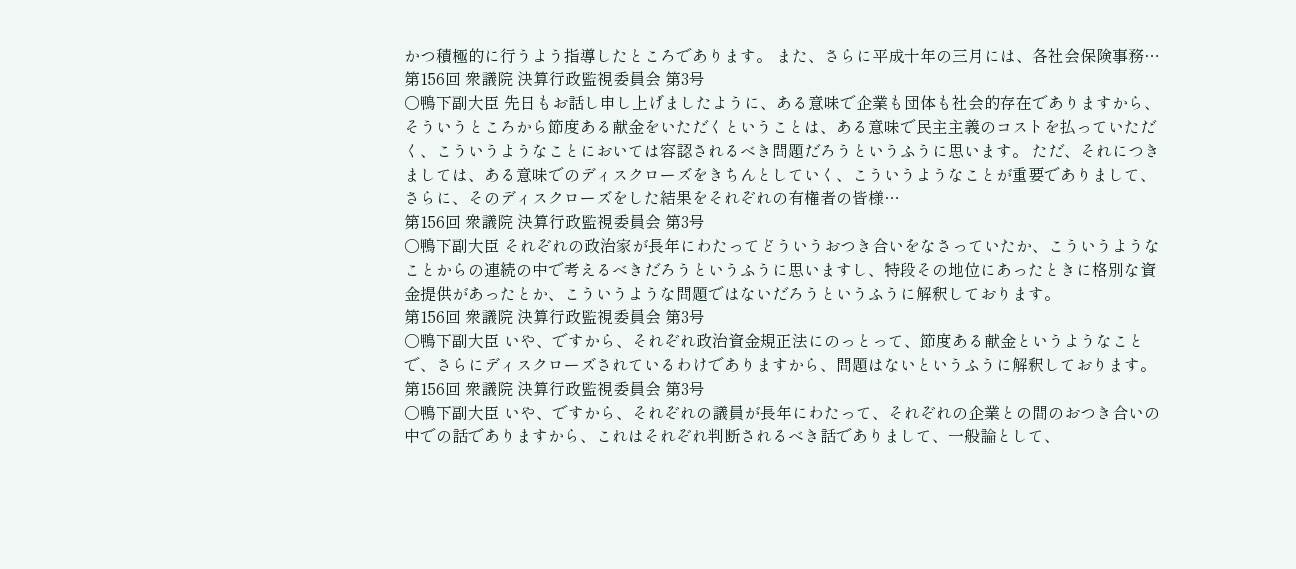かつ積極的に行うよう指導したところであります。 また、さらに平成十年の三月には、各社会保険事務…
第156回 衆議院 決算行政監視委員会 第3号
○鴨下副大臣 先日もお話し申し上げましたように、ある意味で企業も団体も社会的存在でありますから、そういうところから節度ある献金をいただくということは、ある意味で民主主義のコストを払っていただく、こういうようなことにおいては容認されるべき問題だろうというふうに思います。 ただ、それにつきましては、ある意味でのディスクローズをきちんとしていく、こういうようなことが重要でありまして、さらに、そのディスクローズをした結果をそれぞれの有権者の皆様…
第156回 衆議院 決算行政監視委員会 第3号
○鴨下副大臣 それぞれの政治家が長年にわたってどういうおつき合いをなさっていたか、こういうようなことからの連続の中で考えるべきだろうというふうに思いますし、特段その地位にあったときに格別な資金提供があったとか、こういうような問題ではないだろうというふうに解釈しております。
第156回 衆議院 決算行政監視委員会 第3号
○鴨下副大臣 いや、ですから、それぞれ政治資金規正法にのっとって、節度ある献金というようなことで、さらにディスクローズされているわけでありますから、問題はないというふうに解釈しております。
第156回 衆議院 決算行政監視委員会 第3号
○鴨下副大臣 いや、ですから、それぞれの議員が長年にわたって、それぞれの企業との間のおつき合いの中での話でありますから、これはそれぞれ判断されるべき話でありまして、一般論として、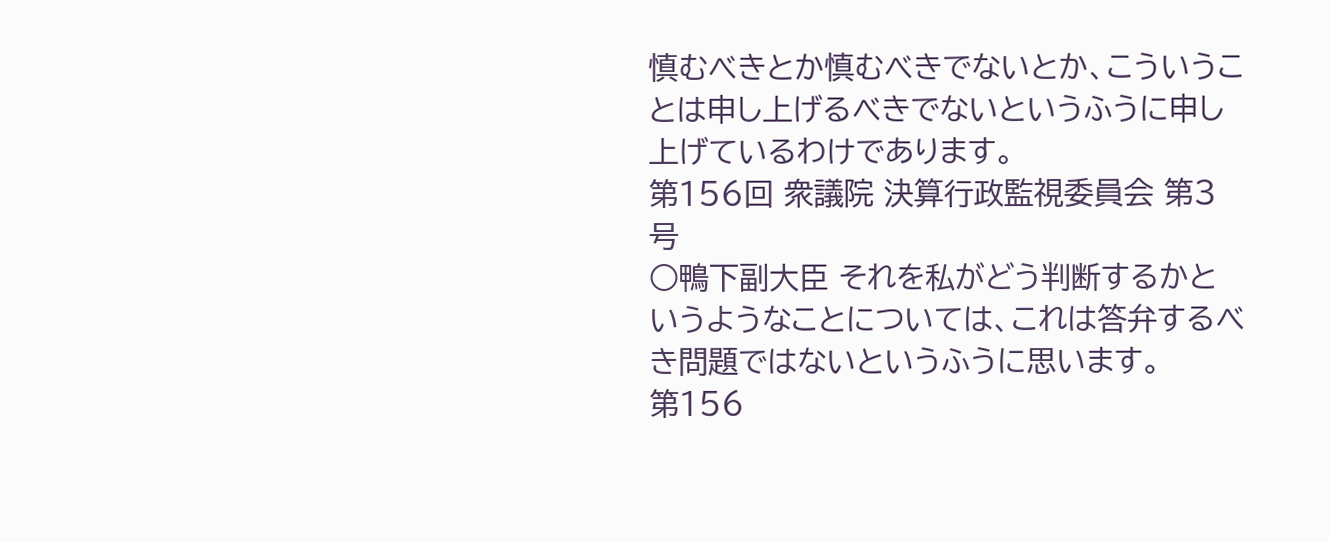慎むべきとか慎むべきでないとか、こういうことは申し上げるべきでないというふうに申し上げているわけであります。
第156回 衆議院 決算行政監視委員会 第3号
○鴨下副大臣 それを私がどう判断するかというようなことについては、これは答弁するべき問題ではないというふうに思います。
第156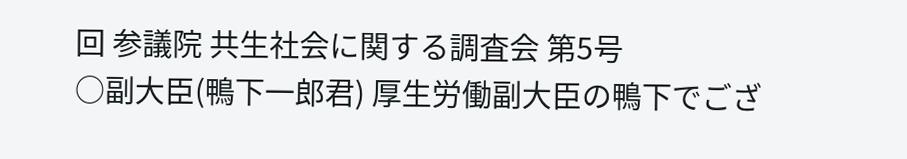回 参議院 共生社会に関する調査会 第5号
○副大臣(鴨下一郎君) 厚生労働副大臣の鴨下でござ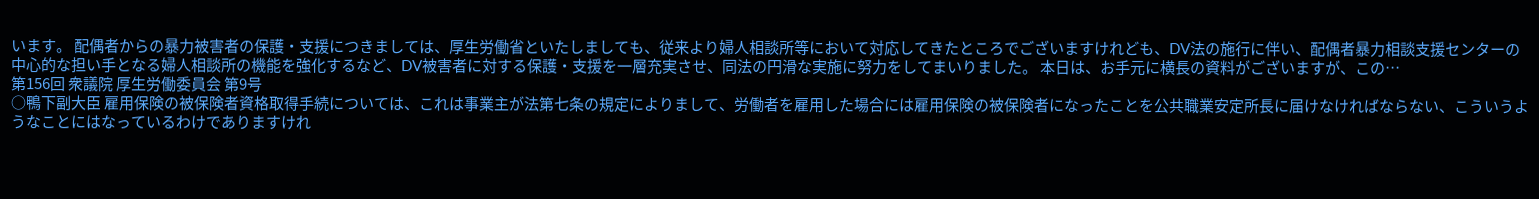います。 配偶者からの暴力被害者の保護・支援につきましては、厚生労働省といたしましても、従来より婦人相談所等において対応してきたところでございますけれども、DV法の施行に伴い、配偶者暴力相談支援センターの中心的な担い手となる婦人相談所の機能を強化するなど、DV被害者に対する保護・支援を一層充実させ、同法の円滑な実施に努力をしてまいりました。 本日は、お手元に横長の資料がございますが、この…
第156回 衆議院 厚生労働委員会 第9号
○鴨下副大臣 雇用保険の被保険者資格取得手続については、これは事業主が法第七条の規定によりまして、労働者を雇用した場合には雇用保険の被保険者になったことを公共職業安定所長に届けなければならない、こういうようなことにはなっているわけでありますけれ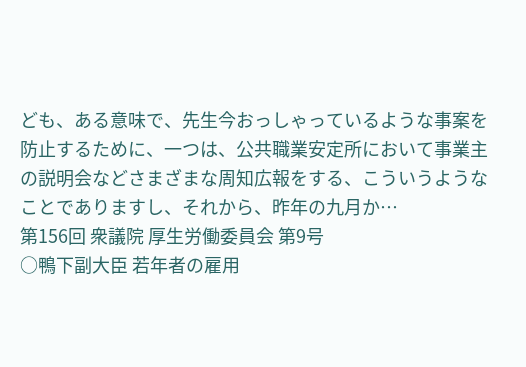ども、ある意味で、先生今おっしゃっているような事案を防止するために、一つは、公共職業安定所において事業主の説明会などさまざまな周知広報をする、こういうようなことでありますし、それから、昨年の九月か…
第156回 衆議院 厚生労働委員会 第9号
○鴨下副大臣 若年者の雇用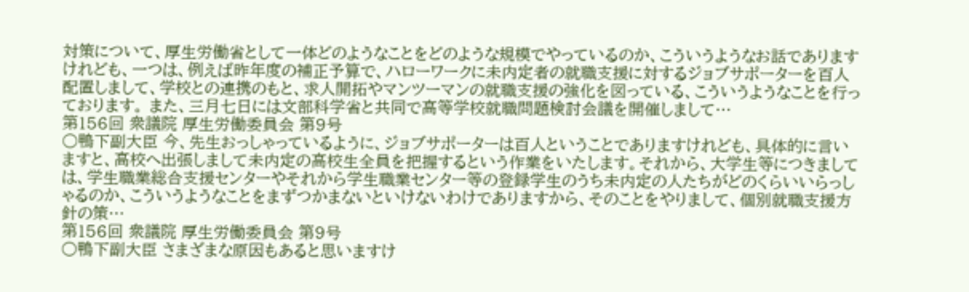対策について、厚生労働省として一体どのようなことをどのような規模でやっているのか、こういうようなお話でありますけれども、一つは、例えば昨年度の補正予算で、ハローワークに未内定者の就職支援に対するジョブサポーターを百人配置しまして、学校との連携のもと、求人開拓やマンツーマンの就職支援の強化を図っている、こういうようなことを行っております。 また、三月七日には文部科学省と共同で高等学校就職問題検討会議を開催しまして…
第156回 衆議院 厚生労働委員会 第9号
○鴨下副大臣 今、先生おっしゃっているように、ジョブサポーターは百人ということでありますけれども、具体的に言いますと、高校へ出張しまして未内定の高校生全員を把握するという作業をいたします。それから、大学生等につきましては、学生職業総合支援センターやそれから学生職業センター等の登録学生のうち未内定の人たちがどのくらいいらっしゃるのか、こういうようなことをまずつかまないといけないわけでありますから、そのことをやりまして、個別就職支援方針の策…
第156回 衆議院 厚生労働委員会 第9号
○鴨下副大臣 さまざまな原因もあると思いますけ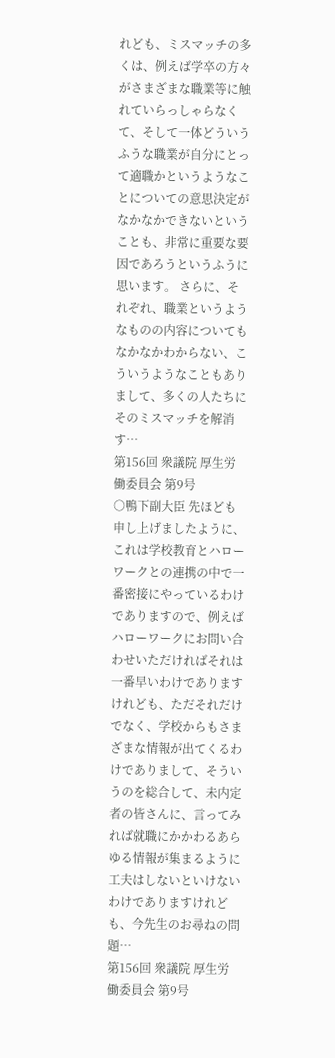れども、ミスマッチの多くは、例えば学卒の方々がさまざまな職業等に触れていらっしゃらなくて、そして一体どういうふうな職業が自分にとって適職かというようなことについての意思決定がなかなかできないということも、非常に重要な要因であろうというふうに思います。 さらに、それぞれ、職業というようなものの内容についてもなかなかわからない、こういうようなこともありまして、多くの人たちにそのミスマッチを解消す…
第156回 衆議院 厚生労働委員会 第9号
○鴨下副大臣 先ほども申し上げましたように、これは学校教育とハローワークとの連携の中で一番密接にやっているわけでありますので、例えばハローワークにお問い合わせいただければそれは一番早いわけでありますけれども、ただそれだけでなく、学校からもさまざまな情報が出てくるわけでありまして、そういうのを総合して、未内定者の皆さんに、言ってみれば就職にかかわるあらゆる情報が集まるように工夫はしないといけないわけでありますけれども、今先生のお尋ねの問題…
第156回 衆議院 厚生労働委員会 第9号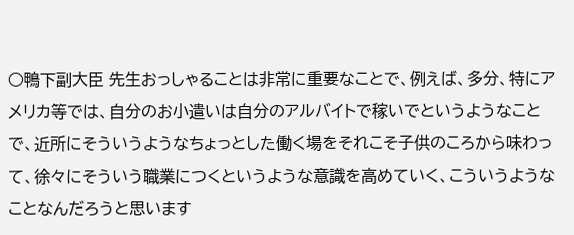○鴨下副大臣 先生おっしゃることは非常に重要なことで、例えば、多分、特にアメリカ等では、自分のお小遣いは自分のアルバイトで稼いでというようなことで、近所にそういうようなちょっとした働く場をそれこそ子供のころから味わって、徐々にそういう職業につくというような意識を高めていく、こういうようなことなんだろうと思います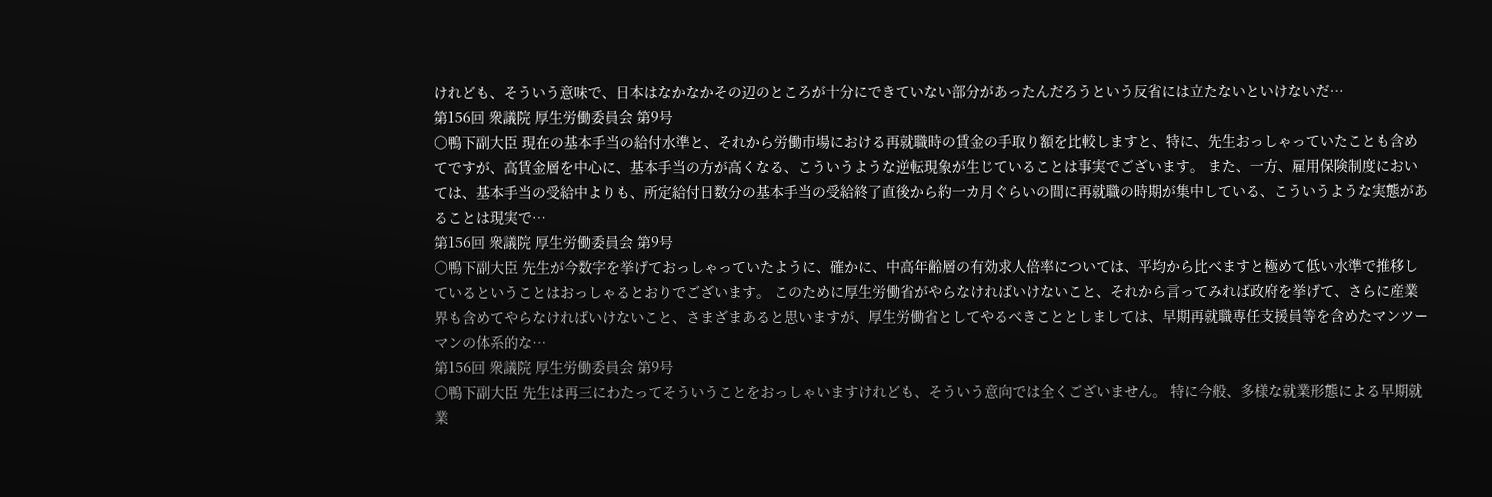けれども、そういう意味で、日本はなかなかその辺のところが十分にできていない部分があったんだろうという反省には立たないといけないだ…
第156回 衆議院 厚生労働委員会 第9号
○鴨下副大臣 現在の基本手当の給付水準と、それから労働市場における再就職時の賃金の手取り額を比較しますと、特に、先生おっしゃっていたことも含めてですが、高賃金層を中心に、基本手当の方が高くなる、こういうような逆転現象が生じていることは事実でございます。 また、一方、雇用保険制度においては、基本手当の受給中よりも、所定給付日数分の基本手当の受給終了直後から約一カ月ぐらいの間に再就職の時期が集中している、こういうような実態があることは現実で…
第156回 衆議院 厚生労働委員会 第9号
○鴨下副大臣 先生が今数字を挙げておっしゃっていたように、確かに、中高年齢層の有効求人倍率については、平均から比べますと極めて低い水準で推移しているということはおっしゃるとおりでございます。 このために厚生労働省がやらなければいけないこと、それから言ってみれば政府を挙げて、さらに産業界も含めてやらなければいけないこと、さまざまあると思いますが、厚生労働省としてやるべきこととしましては、早期再就職専任支援員等を含めたマンツーマンの体系的な…
第156回 衆議院 厚生労働委員会 第9号
○鴨下副大臣 先生は再三にわたってそういうことをおっしゃいますけれども、そういう意向では全くございません。 特に今般、多様な就業形態による早期就業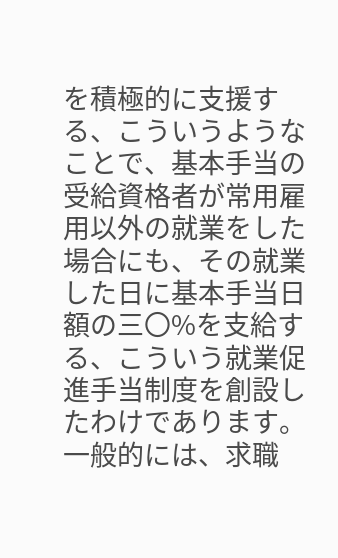を積極的に支援する、こういうようなことで、基本手当の受給資格者が常用雇用以外の就業をした場合にも、その就業した日に基本手当日額の三〇%を支給する、こういう就業促進手当制度を創設したわけであります。 一般的には、求職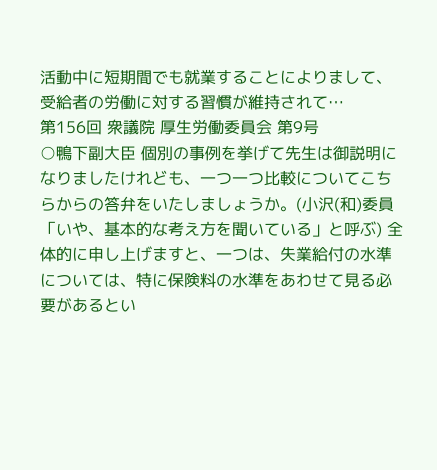活動中に短期間でも就業することによりまして、受給者の労働に対する習慣が維持されて…
第156回 衆議院 厚生労働委員会 第9号
○鴨下副大臣 個別の事例を挙げて先生は御説明になりましたけれども、一つ一つ比較についてこちらからの答弁をいたしましょうか。(小沢(和)委員「いや、基本的な考え方を聞いている」と呼ぶ) 全体的に申し上げますと、一つは、失業給付の水準については、特に保険料の水準をあわせて見る必要があるとい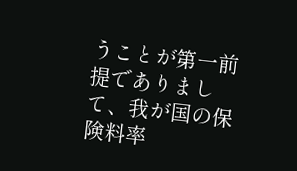うことが第一前提でありまして、我が国の保険料率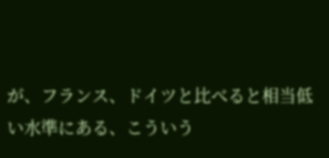が、フランス、ドイツと比べると相当低い水準にある、こういう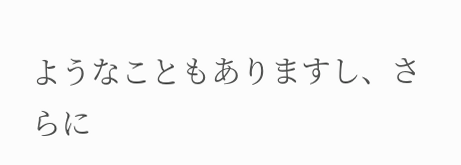ようなこともありますし、さらに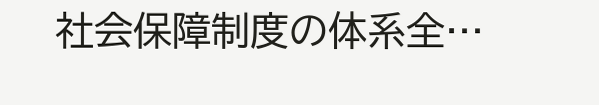社会保障制度の体系全…